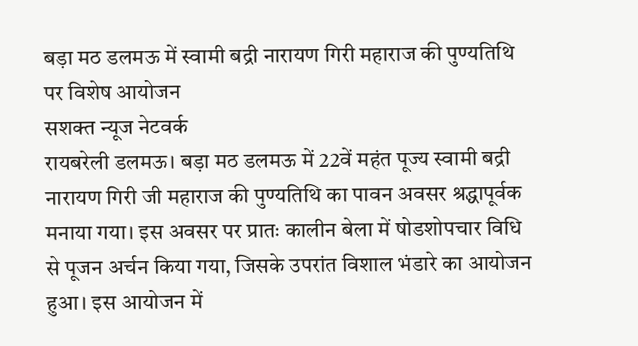बड़ा मठ डलमऊ में स्वामी बद्री नारायण गिरी महाराज की पुण्यतिथि पर विशेष आयोजन
सशक्त न्यूज नेटवर्क
रायबरेली डलमऊ। बड़ा मठ डलमऊ में 22वें महंत पूज्य स्वामी बद्री नारायण गिरी जी महाराज की पुण्यतिथि का पावन अवसर श्रद्धापूर्वक मनाया गया। इस अवसर पर प्रातः कालीन बेला में षोडशोपचार विधि से पूजन अर्चन किया गया, जिसके उपरांत विशाल भंडारे का आयोजन हुआ। इस आयोजन में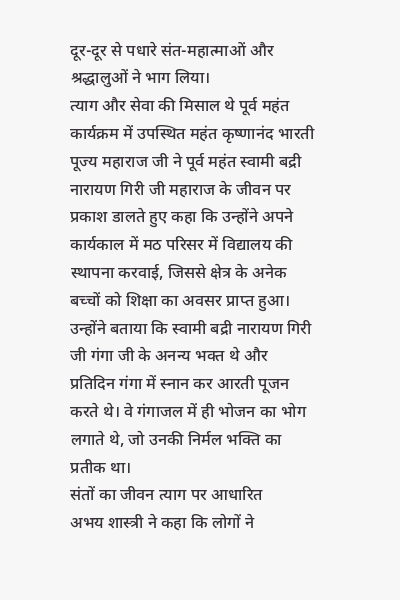दूर-दूर से पधारे संत-महात्माओं और श्रद्धालुओं ने भाग लिया।
त्याग और सेवा की मिसाल थे पूर्व महंत
कार्यक्रम में उपस्थित महंत कृष्णानंद भारती पूज्य महाराज जी ने पूर्व महंत स्वामी बद्री नारायण गिरी जी महाराज के जीवन पर प्रकाश डालते हुए कहा कि उन्होंने अपने कार्यकाल में मठ परिसर में विद्यालय की स्थापना करवाई, जिससे क्षेत्र के अनेक बच्चों को शिक्षा का अवसर प्राप्त हुआ। उन्होंने बताया कि स्वामी बद्री नारायण गिरी जी गंगा जी के अनन्य भक्त थे और प्रतिदिन गंगा में स्नान कर आरती पूजन करते थे। वे गंगाजल में ही भोजन का भोग लगाते थे, जो उनकी निर्मल भक्ति का प्रतीक था।
संतों का जीवन त्याग पर आधारित
अभय शास्त्री ने कहा कि लोगों ने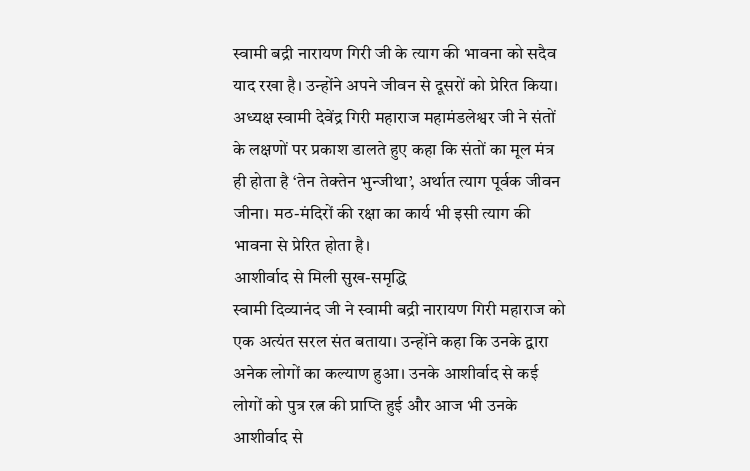स्वामी बद्री नारायण गिरी जी के त्याग की भावना को सदैव याद रखा है। उन्होंने अपने जीवन से दूसरों को प्रेरित किया। अध्यक्ष स्वामी देवेंद्र गिरी महाराज महामंडलेश्वर जी ने संतों के लक्षणों पर प्रकाश डालते हुए कहा कि संतों का मूल मंत्र ही होता है ‘तेन तेक्तेन भुन्जीथा’, अर्थात त्याग पूर्वक जीवन जीना। मठ-मंदिरों की रक्षा का कार्य भी इसी त्याग की भावना से प्रेरित होता है।
आशीर्वाद से मिली सुख-समृद्धि
स्वामी दिव्यानंद जी ने स्वामी बद्री नारायण गिरी महाराज को एक अत्यंत सरल संत बताया। उन्होंने कहा कि उनके द्वारा अनेक लोगों का कल्याण हुआ। उनके आशीर्वाद से कई लोगों को पुत्र रत्न की प्राप्ति हुई और आज भी उनके आशीर्वाद से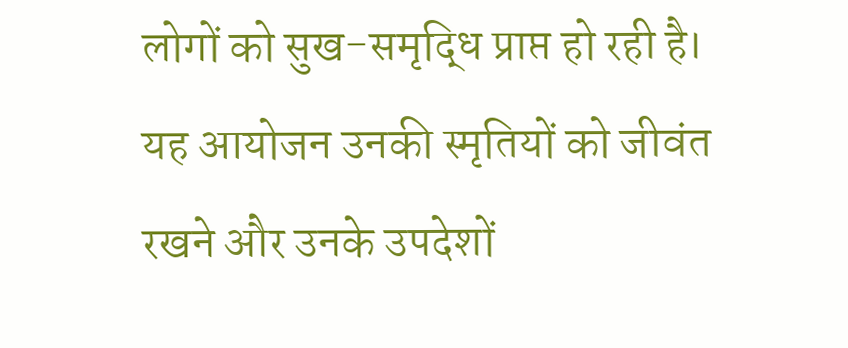लोगों को सुख-समृद्धि प्राप्त हो रही है। यह आयोजन उनकी स्मृतियों को जीवंत रखने और उनके उपदेशों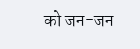को जन-जन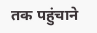तक पहुंचाने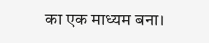का एक माध्यम बना।